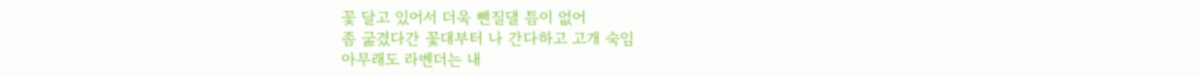꽃 달고 있어서 더욱 뺀질댈 틈이 없어
좀 굶겼다간 꽃대부터 나 간다하고 고개 숙임
아무래도 라벤더는 내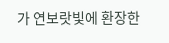가 연보랏빛에 환장한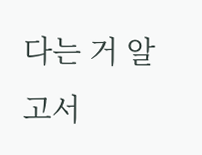다는 거 알고서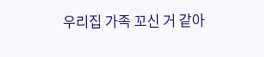우리집 가족 꼬신 거 같아